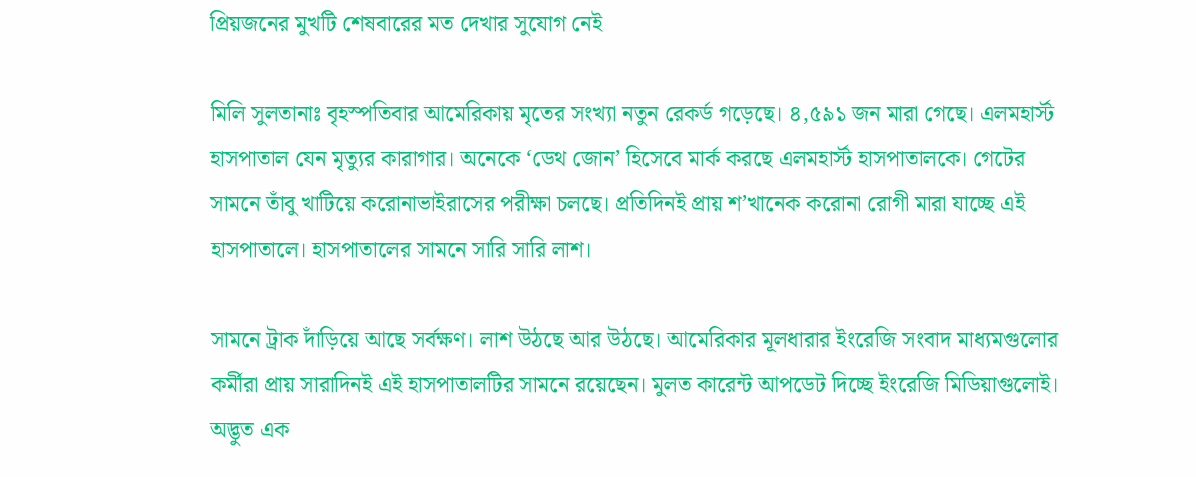প্রিয়জনের মুখটি শেষবারের মত দেখার সুযোগ নেই

মিলি সুলতানাঃ বৃহস্পতিবার আমেরিকায় মৃতের সংখ্যা নতুন রেকর্ড গড়েছে। ৪,৫৯১ জন মারা গেছে। এলমহার্স্ট হাসপাতাল যেন মৃত্যুর কারাগার। অনেকে ‘ডেথ জোন’ হিসেবে মার্ক করছে এলমহার্স্ট হাসপাতালকে। গেটের সামনে তাঁবু খাটিয়ে করোনাভাইরাসের পরীক্ষা চলছে। প্রতিদিনই প্রায় শ’খানেক করোনা রোগী মারা যাচ্ছে এই হাসপাতালে। হাসপাতালের সামনে সারি সারি লাশ।

সামনে ট্রাক দাঁড়িয়ে আছে সর্বক্ষণ। লাশ উঠছে আর উঠছে। আমেরিকার মূলধারার ইংরেজি সংবাদ মাধ্যমগুলোর কর্মীরা প্রায় সারাদিনই এই হাসপাতালটির সামনে রয়েছেন। মুলত কারেন্ট আপডেট দিচ্ছে ইংরেজি মিডিয়াগুলোই। অদ্ভুত এক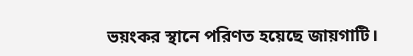ভয়ংকর স্থানে পরিণত হয়েছে জায়গাটি।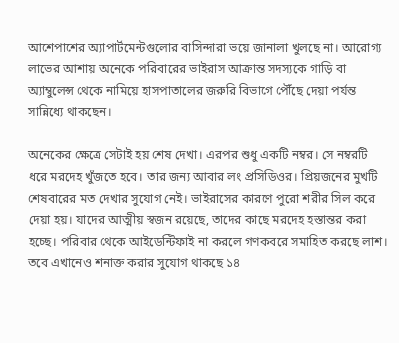আশেপাশের অ্যাপার্টমেন্টগুলোর বাসিন্দারা ভয়ে জানালা খুলছে না। আরোগ্য লাভের আশায় অনেকে পরিবারের ভাইরাস আক্রান্ত সদস্যকে গাড়ি বা অ্যাম্বুলেন্স থেকে নামিয়ে হাসপাতালের জরুরি বিভাগে পৌঁছে দেয়া পর্যন্ত সান্নিধ্যে থাকছেন।

অনেকের ক্ষেত্রে সেটাই হয় শেষ দেখা। এরপর শুধু একটি নম্বর। সে নম্বরটি ধরে মরদেহ খুঁজতে হবে। তার জন্য আবার লং প্রসিডিওর। প্রিয়জনের মুখটি শেষবারের মত দেখার সুযোগ নেই। ভাইরাসের কারণে পুরো শরীর সিল করে দেয়া হয়। যাদের আত্মীয় স্বজন রয়েছে, তাদের কাছে মরদেহ হস্তান্তর করা হচ্ছে। পরিবার থেকে আইডেন্টিফাই না করলে গণকবরে সমাহিত করছে লাশ। তবে এখানেও শনাক্ত করার সুযোগ থাকছে ১৪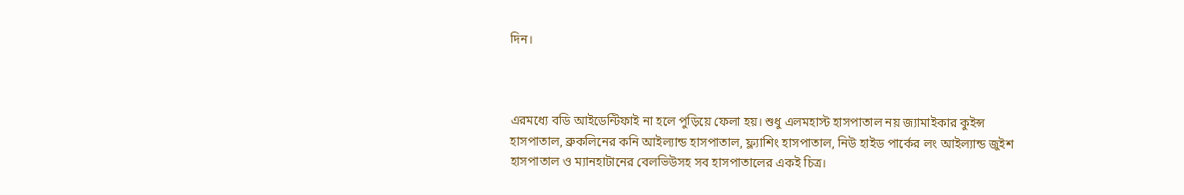দিন।



এরমধ্যে বডি আইডেন্টিফাই না হলে পুড়িয়ে ফেলা হয়। শুধু এলমহাস্ট হাসপাতাল নয় জ্যামাইকার কুইন্স হাসপাতাল, ব্রুকলিনের কনি আইল্যান্ড হাসপাতাল, ফ্ল্যাশিং হাসপাতাল, নিউ হাইড পার্কের লং আইল্যান্ড জুইশ হাসপাতাল ও ম্যানহাটানের বেলভিউসহ সব হাসপাতালের একই চিত্র।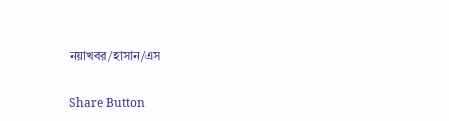নয়াখবর/হাসান/এস

Share Button